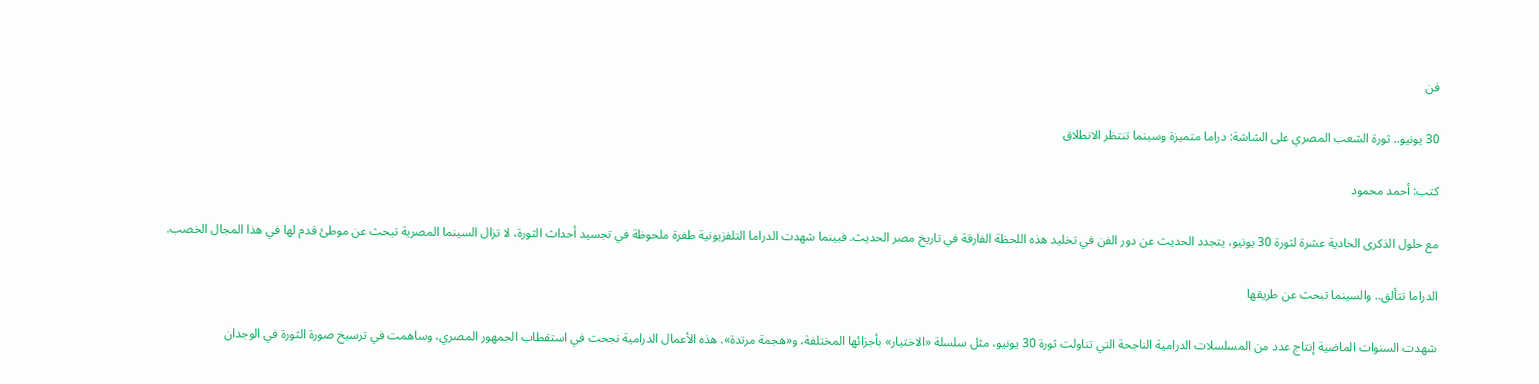فن

30 يونيو.. ثورة الشعب المصري على الشاشة: دراما متميزة وسينما تنتظر الانطلاق

كتب: أحمد محمود

مع حلول الذكرى الحادية عشرة لثورة 30 يونيو، يتجدد الحديث عن دور الفن في تخليد هذه اللحظة الفارقة في تاريخ مصر الحديث. فبينما شهدت الدراما التلفزيونية طفرة ملحوظة في تجسيد أحداث الثورة، لا تزال السينما المصرية تبحث عن موطئ قدم لها في هذا المجال الخصب.

الدراما تتألق.. والسينما تبحث عن طريقها

شهدت السنوات الماضية إنتاج عدد من المسلسلات الدرامية الناجحة التي تناولت ثورة 30 يونيو، مثل سلسلة «الاختيار» بأجزائها المختلفة، و«هجمة مرتدة». هذه الأعمال الدرامية نجحت في استقطاب الجمهور المصري، وساهمت في ترسيخ صورة الثورة في الوجدان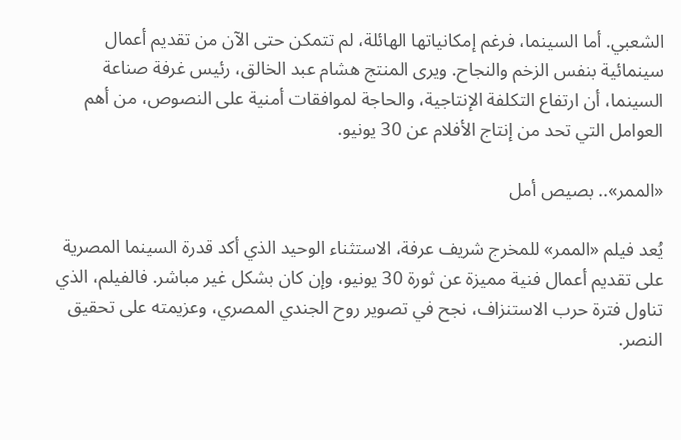الشعبي. أما السينما، فرغم إمكانياتها الهائلة، لم تتمكن حتى الآن من تقديم أعمال سينمائية بنفس الزخم والنجاح. ويرى المنتج هشام عبد الخالق، رئيس غرفة صناعة السينما، أن ارتفاع التكلفة الإنتاجية، والحاجة لموافقات أمنية على النصوص، من أهم العوامل التي تحد من إنتاج الأفلام عن 30 يونيو.

«الممر».. بصيص أمل

يُعد فيلم «الممر» للمخرج شريف عرفة، الاستثناء الوحيد الذي أكد قدرة السينما المصرية على تقديم أعمال فنية مميزة عن ثورة 30 يونيو، وإن كان بشكل غير مباشر. فالفيلم، الذي تناول فترة حرب الاستنزاف، نجح في تصوير روح الجندي المصري، وعزيمته على تحقيق النصر.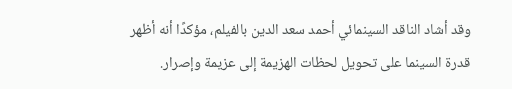وقد أشاد الناقد السينمائي أحمد سعد الدين بالفيلم، مؤكدًا أنه أظهر قدرة السينما على تحويل لحظات الهزيمة إلى عزيمة وإصرار.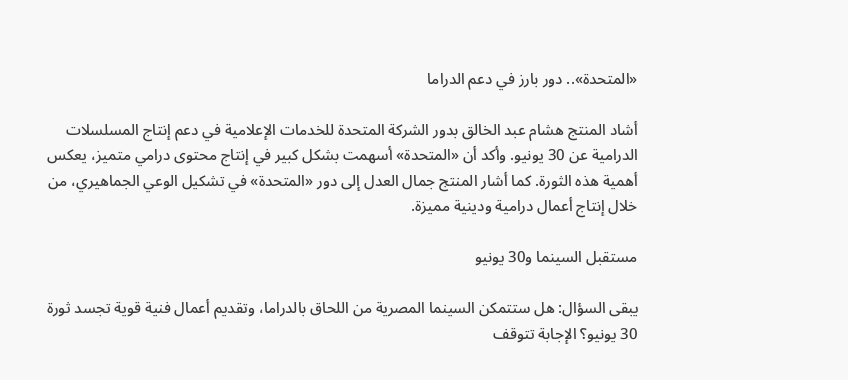«المتحدة».. دور بارز في دعم الدراما

أشاد المنتج هشام عبد الخالق بدور الشركة المتحدة للخدمات الإعلامية في دعم إنتاج المسلسلات الدرامية عن 30 يونيو. وأكد أن «المتحدة» أسهمت بشكل كبير في إنتاج محتوى درامي متميز، يعكس أهمية هذه الثورة. كما أشار المنتج جمال العدل إلى دور «المتحدة» في تشكيل الوعي الجماهيري، من خلال إنتاج أعمال درامية ودينية مميزة.

مستقبل السينما و30 يونيو

يبقى السؤال: هل ستتمكن السينما المصرية من اللحاق بالدراما، وتقديم أعمال فنية قوية تجسد ثورة 30 يونيو؟ الإجابة تتوقف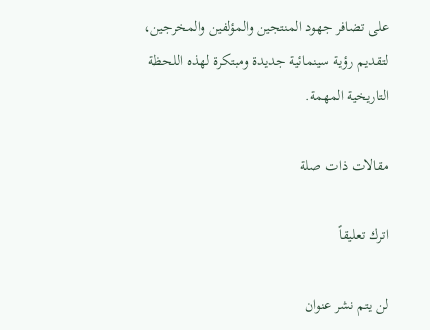على تضافر جهود المنتجين والمؤلفين والمخرجين، لتقديم رؤية سينمائية جديدة ومبتكرة لهذه اللحظة التاريخية المهمة.

مقالات ذات صلة

اترك تعليقاً

لن يتم نشر عنوان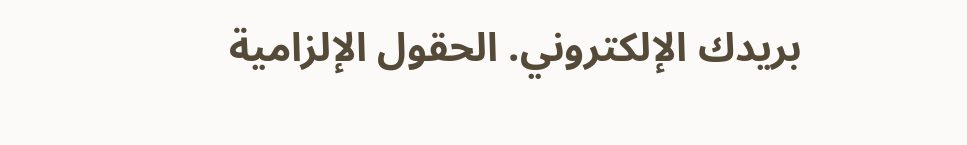بريدك الإلكتروني. الحقول الإلزامية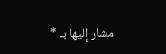مشار إليها بـ *